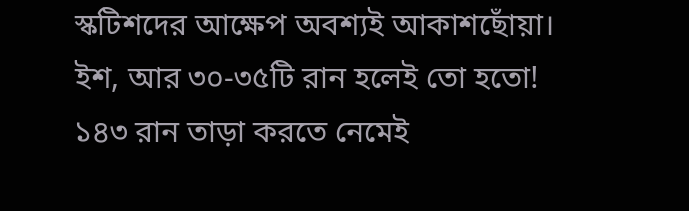স্কটিশদের আক্ষেপ অবশ্যই আকাশছোঁয়া। ইশ, আর ৩০-৩৫টি রান হলেই তো হতো! ১৪৩ রান তাড়া করতে নেমেই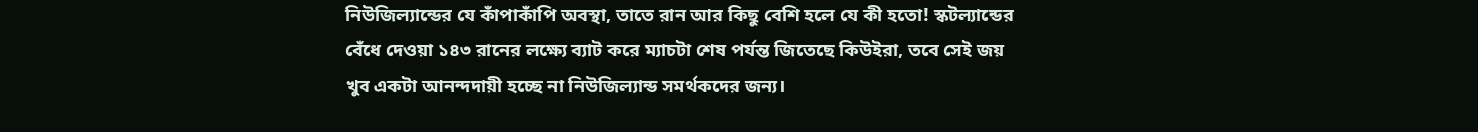নিউজিল্যান্ডের যে কাঁপাকাঁপি অবস্থা, তাতে রান আর কিছু বেশি হলে যে কী হতো! স্কটল্যান্ডের বেঁধে দেওয়া ১৪৩ রানের লক্ষ্যে ব্যাট করে ম্যাচটা শেষ পর্যন্ত জিতেছে কিউইরা, তবে সেই জয় খুব একটা আনন্দদায়ী হচ্ছে না নিউজিল্যান্ড সমর্থকদের জন্য।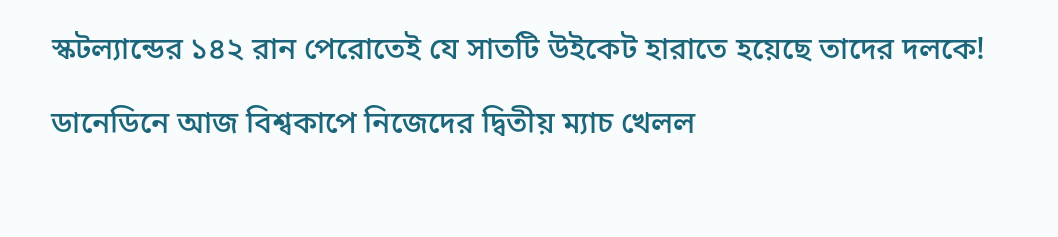স্কটল্যান্ডের ১৪২ রান পেরোতেই যে সাতটি উইকেট হারাতে হয়েছে তাদের দলকে!

ডানেডিনে আজ বিশ্বকাপে নিজেদের দ্বিতীয় ম্যাচ খেলল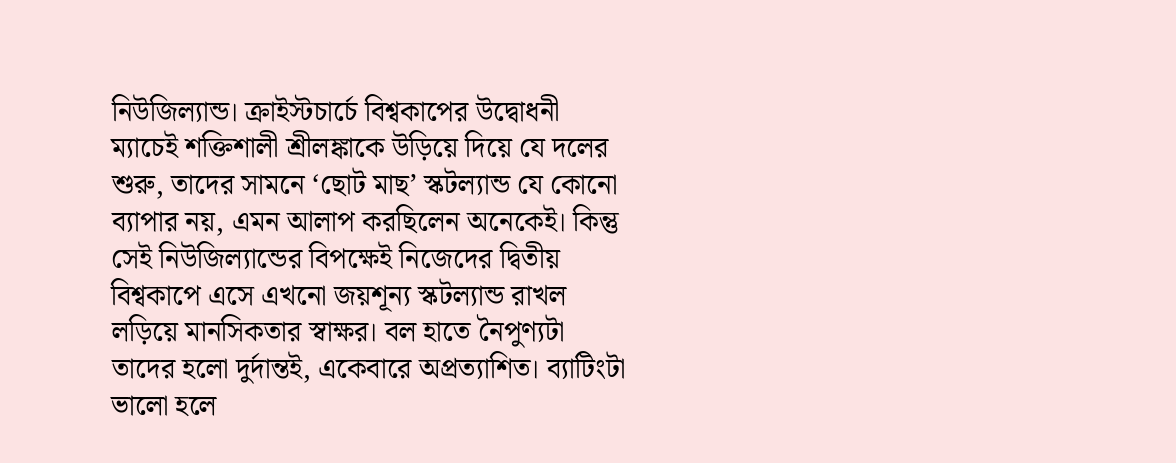নিউজিল্যান্ড। ক্রাইস্টচার্চে বিশ্বকাপের উদ্বোধনী ম্যাচেই শক্তিশালী শ্রীলঙ্কাকে উড়িয়ে দিয়ে যে দলের শুরু, তাদের সামনে ‘ছোট মাছ’ স্কটল্যান্ড যে কোনো ব্যাপার নয়, এমন আলাপ করছিলেন অনেকেই। কিন্তু সেই নিউজিল্যান্ডের বিপক্ষেই নিজেদের দ্বিতীয় বিশ্বকাপে এসে এখনো জয়শূন্য স্কটল্যান্ড রাখল লড়িয়ে মানসিকতার স্বাক্ষর। বল হাতে নৈপুণ্যটা তাদের হলো দুর্দান্তই, একেবারে অপ্রত্যাশিত। ব্যাটিংটা ভালো হলে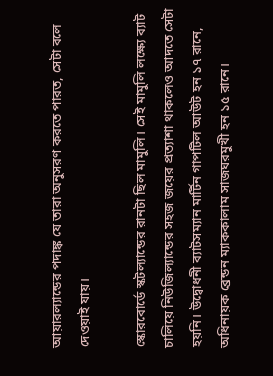আয়ারল্যান্ডের পদাঙ্ক যে তারা অনুসরণ করতে পারত, সেটা বলে দেওয়াই যায়।

স্কোরবোর্ডে স্কটল্যান্ডের রানটা ছিল মামুলি। সেই মামুলি লক্ষ্যে ব্যাট চালিয়ে নিউজিল্যান্ডের সহজ জয়ের প্রত্যাশা থাকলেও আদতে সেটা হয়নি। উদ্বোধনী ব্যাটসম্যান মার্টিন গাপটিল আউট হন ১৭ রানে, অধিনায়ক ব্রেন্ডন ম্যাককালাম সাজঘরমুখী হন ১৫ রানে।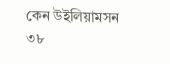কেন উইলিয়ামসন ৩৮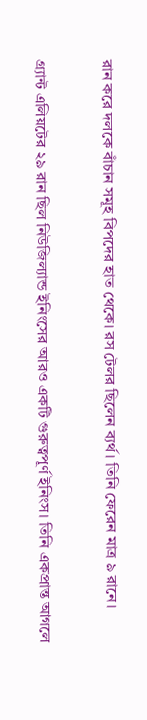রান করে দলকে বাঁচান সমূহ বিপদের হাত থেকে। রস টেলর ছিলেন ব্যর্থ। তিনি ফেরেন মাত্র ৯ রানে।

গ্র্যান্ট এলিয়টের ২৯ রান ছিল নিউজিল্যান্ড ইনিংসের আরও একটি গুরুত্বপূর্ণ ইনিংস। তিনি একপ্রান্ত আগলে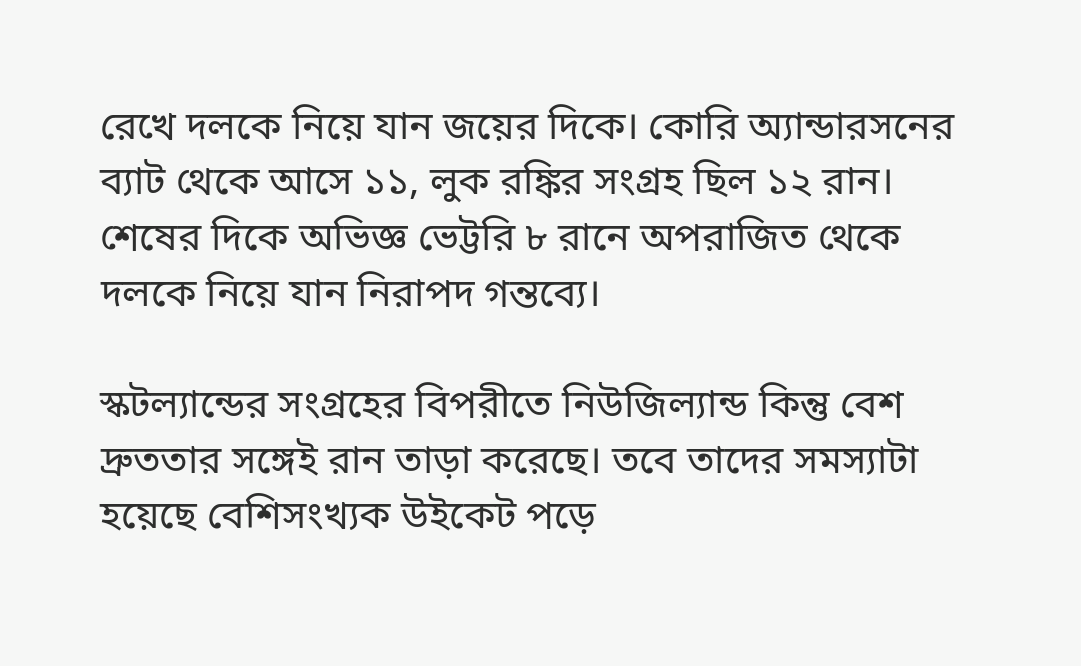রেখে দলকে নিয়ে যান জয়ের দিকে। কোরি অ্যান্ডারসনের ব্যাট থেকে আসে ১১, লুক রঙ্কির সংগ্রহ ছিল ১২ রান। শেষের দিকে অভিজ্ঞ ভেট্টরি ৮ রানে অপরাজিত থেকে দলকে নিয়ে যান নিরাপদ গন্তব্যে।

স্কটল্যান্ডের সংগ্রহের বিপরীতে নিউজিল্যান্ড কিন্তু বেশ দ্রুততার সঙ্গেই রান তাড়া করেছে। তবে তাদের সমস্যাটা হয়েছে বেশিসংখ্যক উইকেট পড়ে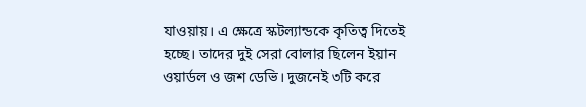যাওয়ায়। এ ক্ষেত্রে স্কটল্যান্ডকে কৃতিত্ব দিতেই হচ্ছে। তাদের দুই সেরা বোলার ছিলেন ইয়ান ওয়ার্ডল ও জশ ডেভি। দুজনেই ৩টি করে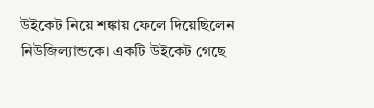উইকেট নিয়ে শঙ্কায় ফেলে দিয়েছিলেন নিউজিল্যান্ডকে। একটি উইকেট গেছে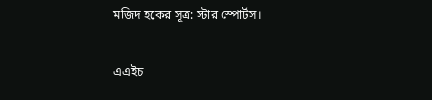মজিদ হকের সূত্র: স্টার স্পোর্টস।

এএইচ